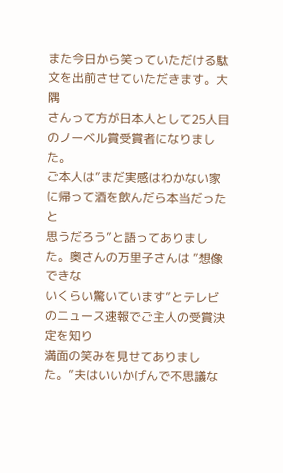また今日から笑っていただける駄文を出前させていただきます。大隅
さんって方が日本人として25人目のノーベル賞受賞者になりました。
ご本人は”まだ実感はわかない家に帰って酒を飲んだら本当だったと
思うだろう”と語ってありました。奥さんの万里子さんは ”想像できな
いくらい驚いています”とテレビのニュース速報でご主人の受賞決定を知り
満面の笑みを見せてありました。”夫はいいかげんで不思議な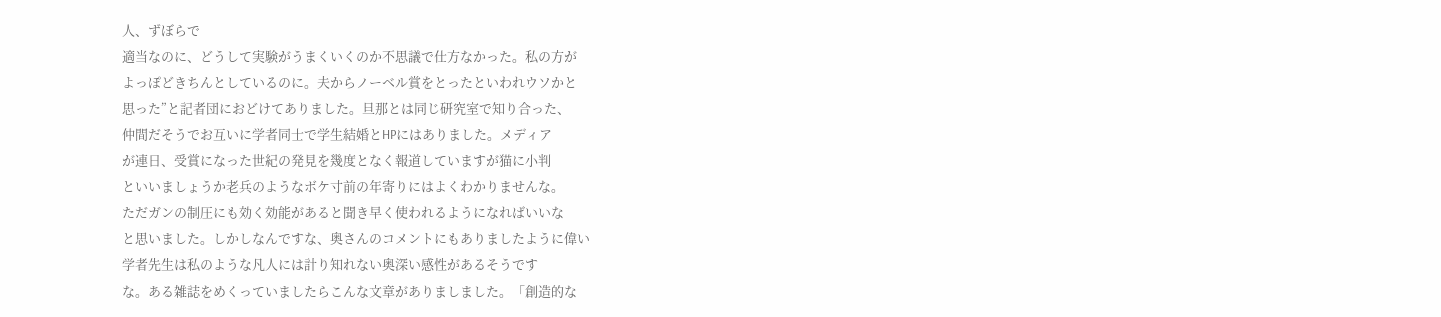人、ずぼらで
適当なのに、どうして実験がうまくいくのか不思議で仕方なかった。私の方が
よっぽどきちんとしているのに。夫からノーベル賞をとったといわれウソかと
思った”と記者団におどけてありました。旦那とは同じ研究室で知り合った、
仲間だそうでお互いに学者同士で学生結婚とHPにはありました。メディア
が連日、受賞になった世紀の発見を幾度となく報道していますが猫に小判
といいましょうか老兵のようなボケ寸前の年寄りにはよくわかりませんな。
ただガンの制圧にも効く効能があると聞き早く使われるようになればいいな
と思いました。しかしなんですな、奥さんのコメントにもありましたように偉い
学者先生は私のような凡人には計り知れない奥深い感性があるそうです
な。ある雑誌をめくっていましたらこんな文章がありましました。「創造的な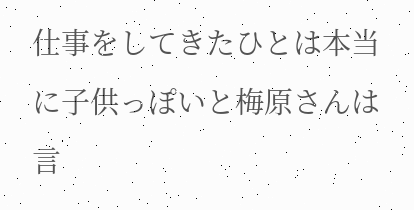仕事をしてきたひとは本当に子供っぽいと梅原さんは言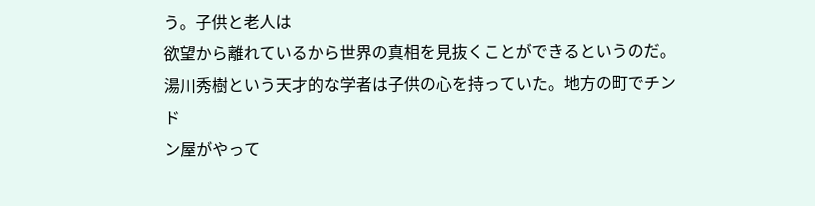う。子供と老人は
欲望から離れているから世界の真相を見抜くことができるというのだ。
湯川秀樹という天才的な学者は子供の心を持っていた。地方の町でチンド
ン屋がやって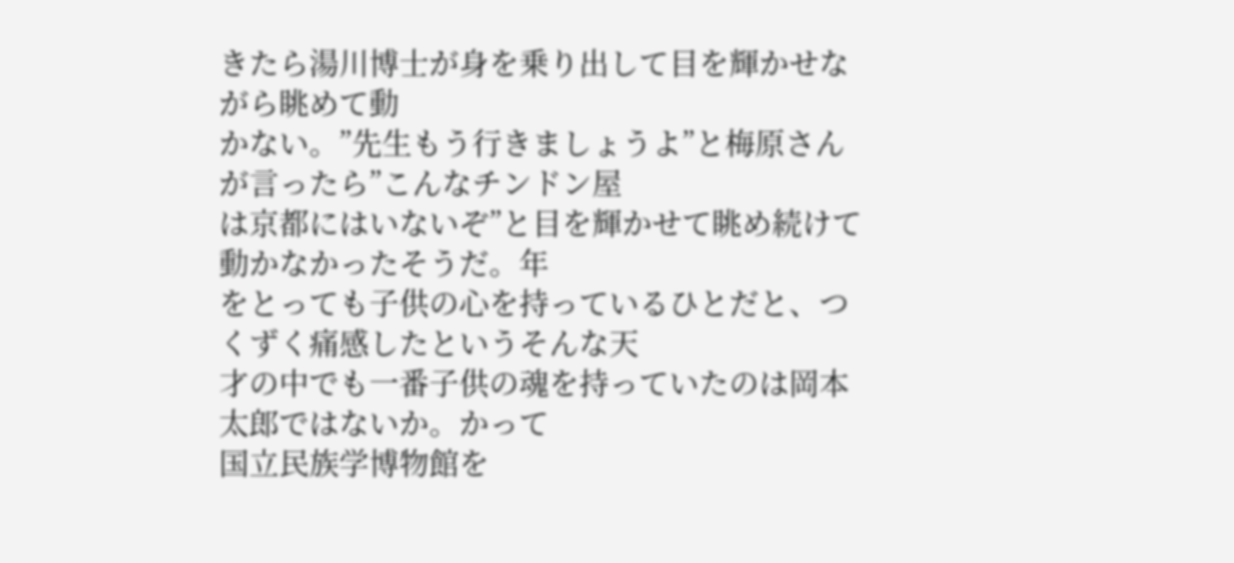きたら湯川博士が身を乗り出して目を輝かせながら眺めて動
かない。”先生もう行きましょうよ”と梅原さんが言ったら”こんなチンドン屋
は京都にはいないぞ”と目を輝かせて眺め続けて動かなかったそうだ。年
をとっても子供の心を持っているひとだと、つくずく痛感したというそんな天
才の中でも一番子供の魂を持っていたのは岡本太郎ではないか。かって
国立民族学博物館を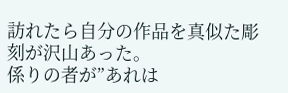訪れたら自分の作品を真似た彫刻が沢山あった。
係りの者が”あれは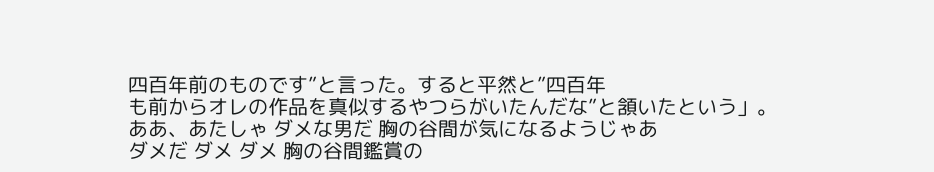四百年前のものです”と言った。すると平然と”四百年
も前からオレの作品を真似するやつらがいたんだな”と頷いたという」。
ああ、あたしゃ ダメな男だ 胸の谷間が気になるようじゃあ
ダメだ ダメ ダメ 胸の谷間鑑賞の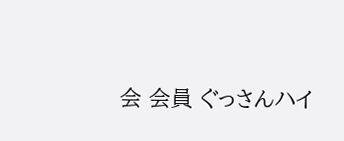会 会員 ぐっさんハイ